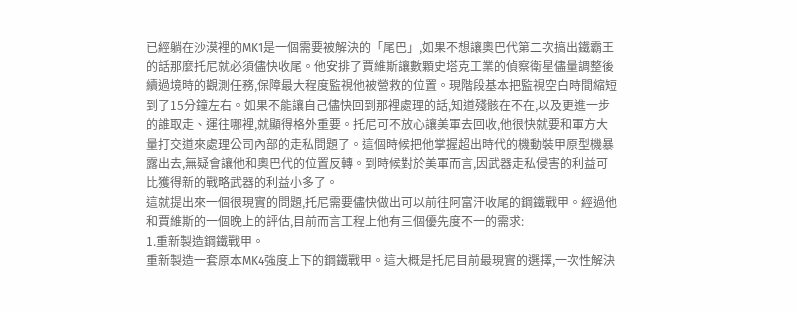已經躺在沙漠裡的MK1是一個需要被解決的「尾巴」,如果不想讓奧巴代第二次搞出鐵霸王的話那麼托尼就必須儘快收尾。他安排了賈維斯讓數顆史塔克工業的偵察衛星儘量調整後續過境時的觀測任務,保障最大程度監視他被營救的位置。現階段基本把監視空白時間縮短到了15分鐘左右。如果不能讓自己儘快回到那裡處理的話,知道殘骸在不在,以及更進一步的誰取走、運往哪裡,就顯得格外重要。托尼可不放心讓美軍去回收,他很快就要和軍方大量打交道來處理公司內部的走私問題了。這個時候把他掌握超出時代的機動裝甲原型機暴露出去,無疑會讓他和奧巴代的位置反轉。到時候對於美軍而言,因武器走私侵害的利益可比獲得新的戰略武器的利益小多了。
這就提出來一個很現實的問題,托尼需要儘快做出可以前往阿富汗收尾的鋼鐵戰甲。經過他和賈維斯的一個晚上的評估,目前而言工程上他有三個優先度不一的需求:
1.重新製造鋼鐵戰甲。
重新製造一套原本MK4強度上下的鋼鐵戰甲。這大概是托尼目前最現實的選擇,一次性解決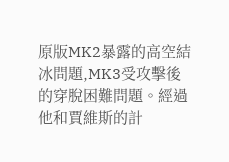原版MK2暴露的高空結冰問題,MK3受攻擊後的穿脫困難問題。經過他和賈維斯的計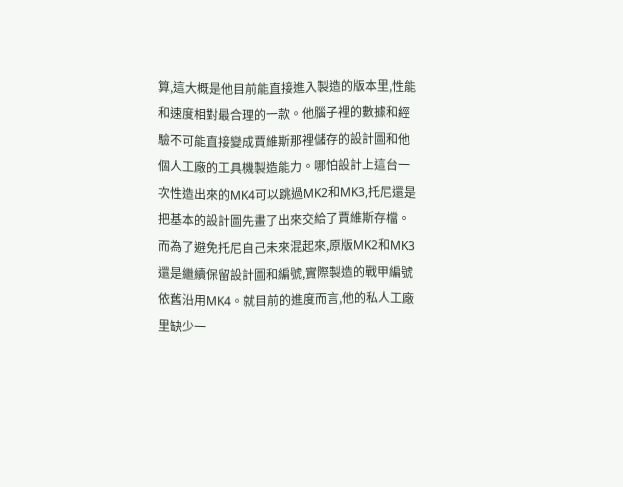算,這大概是他目前能直接進入製造的版本里,性能和速度相對最合理的一款。他腦子裡的數據和經驗不可能直接變成賈維斯那裡儲存的設計圖和他個人工廠的工具機製造能力。哪怕設計上這台一次性造出來的MK4可以跳過MK2和MK3,托尼還是把基本的設計圖先畫了出來交給了賈維斯存檔。而為了避免托尼自己未來混起來,原版MK2和MK3還是繼續保留設計圖和編號,實際製造的戰甲編號依舊沿用MK4。就目前的進度而言,他的私人工廠里缺少一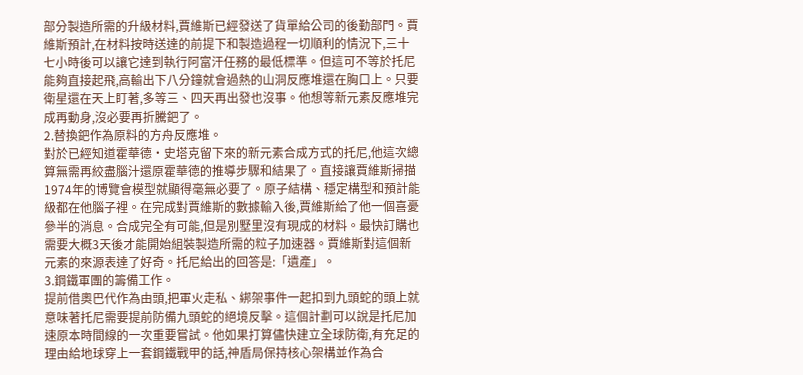部分製造所需的升級材料,賈維斯已經發送了貨單給公司的後勤部門。賈維斯預計,在材料按時送達的前提下和製造過程一切順利的情況下,三十七小時後可以讓它達到執行阿富汗任務的最低標準。但這可不等於托尼能夠直接起飛,高輸出下八分鐘就會過熱的山洞反應堆還在胸口上。只要衛星還在天上盯著,多等三、四天再出發也沒事。他想等新元素反應堆完成再動身,沒必要再折騰鈀了。
2.替換鈀作為原料的方舟反應堆。
對於已經知道霍華德·史塔克留下來的新元素合成方式的托尼,他這次總算無需再絞盡腦汁還原霍華德的推導步驟和結果了。直接讓賈維斯掃描1974年的博覽會模型就顯得毫無必要了。原子結構、穩定構型和預計能級都在他腦子裡。在完成對賈維斯的數據輸入後,賈維斯給了他一個喜憂參半的消息。合成完全有可能,但是別墅里沒有現成的材料。最快訂購也需要大概3天後才能開始組裝製造所需的粒子加速器。賈維斯對這個新元素的來源表達了好奇。托尼給出的回答是:「遺產」。
3.鋼鐵軍團的籌備工作。
提前借奧巴代作為由頭,把軍火走私、綁架事件一起扣到九頭蛇的頭上就意味著托尼需要提前防備九頭蛇的絕境反擊。這個計劃可以說是托尼加速原本時間線的一次重要嘗試。他如果打算儘快建立全球防衛,有充足的理由給地球穿上一套鋼鐵戰甲的話,神盾局保持核心架構並作為合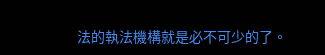法的執法機構就是必不可少的了。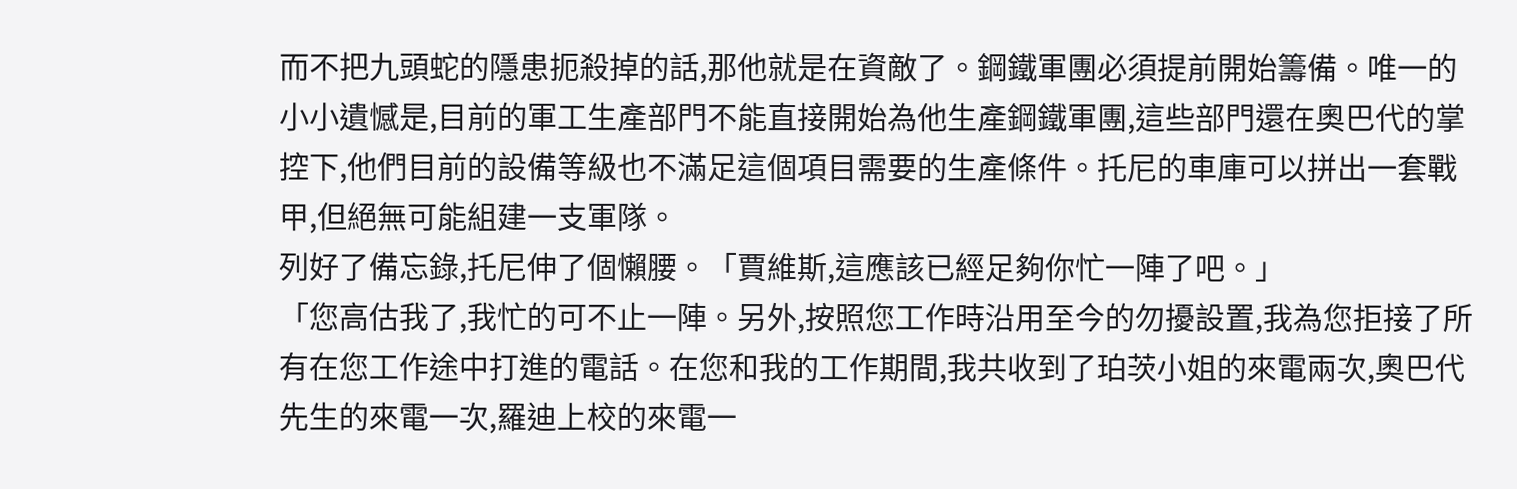而不把九頭蛇的隱患扼殺掉的話,那他就是在資敵了。鋼鐵軍團必須提前開始籌備。唯一的小小遺憾是,目前的軍工生產部門不能直接開始為他生產鋼鐵軍團,這些部門還在奧巴代的掌控下,他們目前的設備等級也不滿足這個項目需要的生產條件。托尼的車庫可以拼出一套戰甲,但絕無可能組建一支軍隊。
列好了備忘錄,托尼伸了個懶腰。「賈維斯,這應該已經足夠你忙一陣了吧。」
「您高估我了,我忙的可不止一陣。另外,按照您工作時沿用至今的勿擾設置,我為您拒接了所有在您工作途中打進的電話。在您和我的工作期間,我共收到了珀茨小姐的來電兩次,奧巴代先生的來電一次,羅迪上校的來電一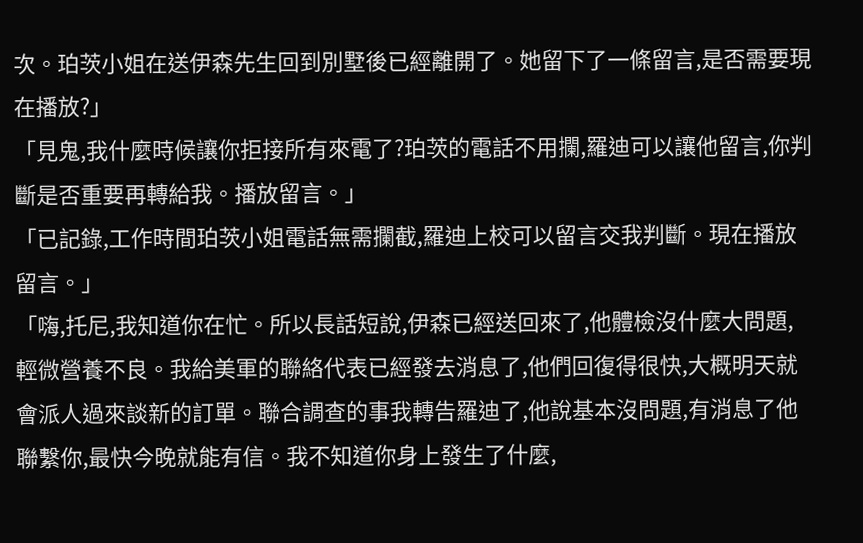次。珀茨小姐在送伊森先生回到別墅後已經離開了。她留下了一條留言,是否需要現在播放?」
「見鬼,我什麼時候讓你拒接所有來電了?珀茨的電話不用攔,羅迪可以讓他留言,你判斷是否重要再轉給我。播放留言。」
「已記錄,工作時間珀茨小姐電話無需攔截,羅迪上校可以留言交我判斷。現在播放留言。」
「嗨,托尼,我知道你在忙。所以長話短說,伊森已經送回來了,他體檢沒什麼大問題,輕微營養不良。我給美軍的聯絡代表已經發去消息了,他們回復得很快,大概明天就會派人過來談新的訂單。聯合調查的事我轉告羅迪了,他說基本沒問題,有消息了他聯繫你,最快今晚就能有信。我不知道你身上發生了什麼,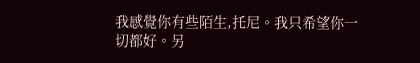我感覺你有些陌生,托尼。我只希望你一切都好。另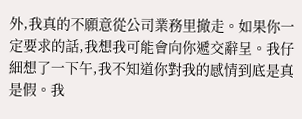外,我真的不願意從公司業務里撤走。如果你一定要求的話,我想我可能會向你遞交辭呈。我仔細想了一下午,我不知道你對我的感情到底是真是假。我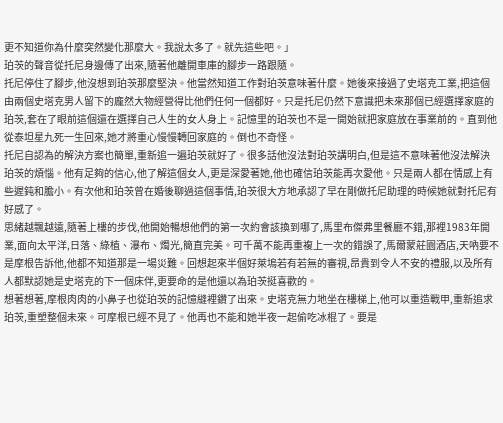更不知道你為什麼突然變化那麼大。我說太多了。就先這些吧。」
珀茨的聲音從托尼身邊傳了出來,隨著他離開車庫的腳步一路跟隨。
托尼停住了腳步,他沒想到珀茨那麼堅決。他當然知道工作對珀茨意味著什麼。她後來接過了史塔克工業,把這個由兩個史塔克男人留下的龐然大物經營得比他們任何一個都好。只是托尼仍然下意識把未來那個已經選擇家庭的珀茨,套在了眼前這個還在選擇自己人生的女人身上。記憶里的珀茨也不是一開始就把家庭放在事業前的。直到他從泰坦星九死一生回來,她才將重心慢慢轉回家庭的。倒也不奇怪。
托尼自認為的解決方案也簡單,重新追一遍珀茨就好了。很多話他沒法對珀茨講明白,但是這不意味著他沒法解決珀茨的煩惱。他有足夠的信心,他了解這個女人,更是深愛著她,他也確信珀茨能再次愛他。只是兩人都在情感上有些遲鈍和膽小。有次他和珀茨曾在婚後聊過這個事情,珀茨很大方地承認了早在剛做托尼助理的時候她就對托尼有好感了。
思緒越飄越遠,隨著上樓的步伐,他開始暢想他們的第一次約會該換到哪了,馬里布傑弗里餐廳不錯,那裡1983年開業,面向太平洋,日落、綠植、瀑布、燭光,簡直完美。可千萬不能再重複上一次的錯誤了,馬爾蒙莊園酒店,天吶要不是摩根告訴他,他都不知道那是一場災難。回想起來半個好萊塢若有若無的審視,昂貴到令人不安的禮服,以及所有人都默認她是史塔克的下一個床伴,更要命的是他還以為珀茨挺喜歡的。
想著想著,摩根肉肉的小鼻子也從珀茨的記憶縫裡鑽了出來。史塔克無力地坐在樓梯上,他可以重造戰甲,重新追求珀茨,重塑整個未來。可摩根已經不見了。他再也不能和她半夜一起偷吃冰棍了。要是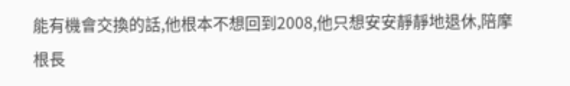能有機會交換的話,他根本不想回到2008,他只想安安靜靜地退休,陪摩根長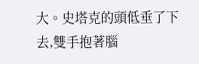大。史塔克的頭低垂了下去,雙手抱著腦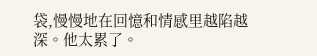袋,慢慢地在回憶和情感里越陷越深。他太累了。